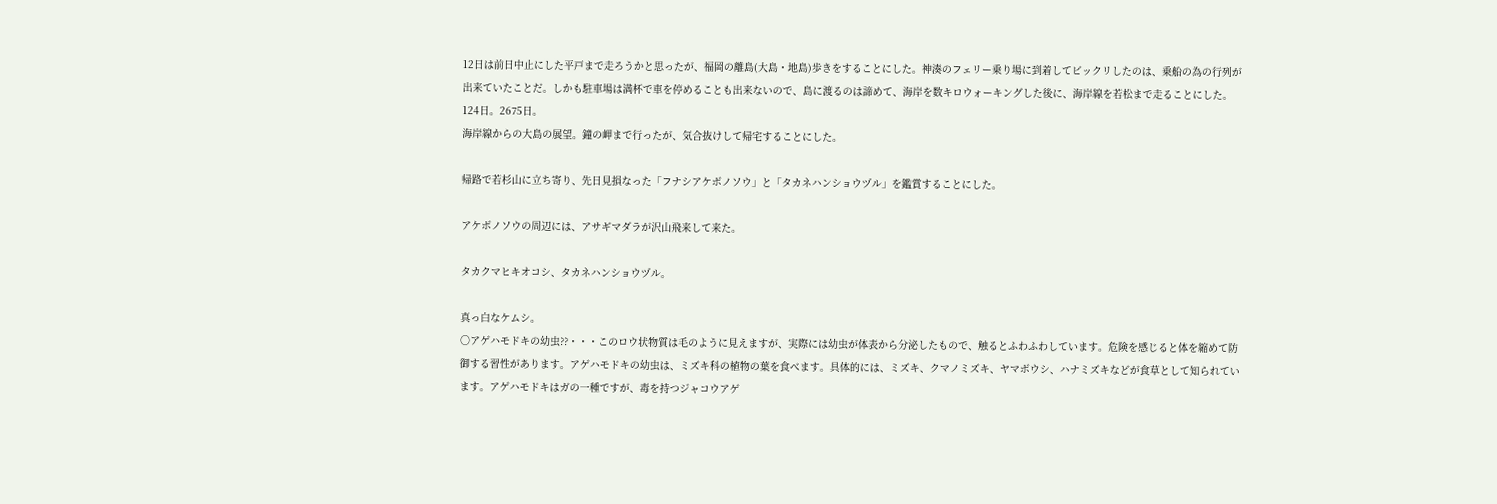12日は前日中止にした平戸まで走ろうかと思ったが、福岡の離島(大島・地島)歩きをすることにした。神湊のフェリー乗り場に到着してビックリしたのは、乗船の為の行列が出来ていたことだ。しかも駐車場は満杯で車を停めることも出来ないので、島に渡るのは諦めて、海岸を数キロウォーキングした後に、海岸線を若松まで走ることにした。124日。2675日。
海岸線からの大島の展望。鐘の岬まで行ったが、気合抜けして帰宅することにした。

帰路で若杉山に立ち寄り、先日見損なった「フナシアケボノソウ」と「タカネハンショウヅル」を鑑賞することにした。

アケボノソウの周辺には、アサギマダラが沢山飛来して来た。

タカクマヒキオコシ、タカネハンショウヅル。

真っ白なケムシ。
〇アゲハモドキの幼虫??・・・このロウ状物質は毛のように見えますが、実際には幼虫が体表から分泌したもので、触るとふわふわしています。危険を感じると体を縮めて防御する習性があります。アゲハモドキの幼虫は、ミズキ科の植物の葉を食べます。具体的には、ミズキ、クマノミズキ、ヤマボウシ、ハナミズキなどが食草として知られています。アゲハモドキはガの一種ですが、毒を持つジャコウアゲ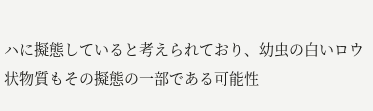ハに擬態していると考えられており、幼虫の白いロウ状物質もその擬態の一部である可能性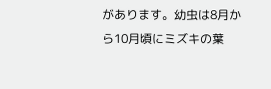があります。幼虫は8月から10月頃にミズキの葉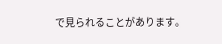で見られることがあります。